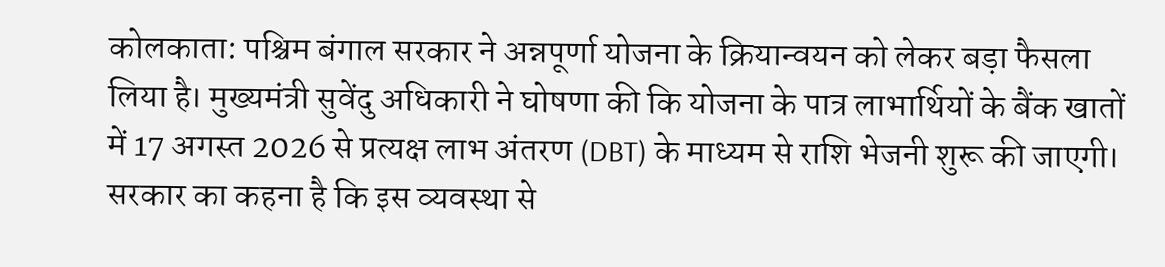कोलकाता: पश्चिम बंगाल सरकार ने अन्नपूर्णा योजना के क्रियान्वयन को लेकर बड़ा फैसला लिया है। मुख्यमंत्री सुवेंदु अधिकारी ने घोषणा की कि योजना के पात्र लाभार्थियों के बैंक खातों में 17 अगस्त 2026 से प्रत्यक्ष लाभ अंतरण (DBT) के माध्यम से राशि भेजनी शुरू की जाएगी। सरकार का कहना है कि इस व्यवस्था से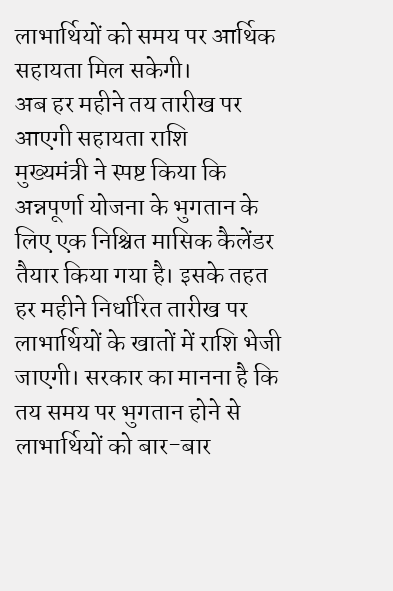लाभार्थियों को समय पर आर्थिक सहायता मिल सकेगी।
अब हर महीने तय तारीख पर आएगी सहायता राशि
मुख्यमंत्री ने स्पष्ट किया कि अन्नपूर्णा योजना के भुगतान के लिए एक निश्चित मासिक कैलेंडर तैयार किया गया है। इसके तहत हर महीने निर्धारित तारीख पर लाभार्थियों के खातों में राशि भेजी जाएगी। सरकार का मानना है कि तय समय पर भुगतान होने से लाभार्थियों को बार-बार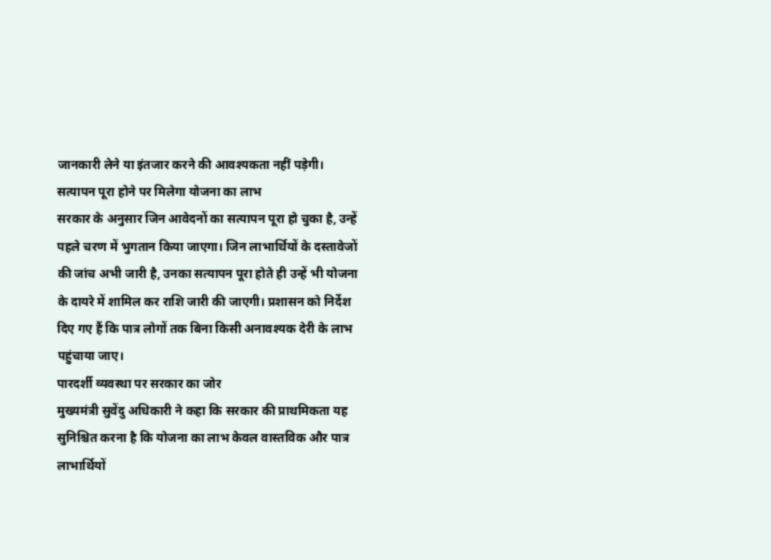जानकारी लेने या इंतजार करने की आवश्यकता नहीं पड़ेगी।
सत्यापन पूरा होने पर मिलेगा योजना का लाभ
सरकार के अनुसार जिन आवेदनों का सत्यापन पूरा हो चुका है, उन्हें पहले चरण में भुगतान किया जाएगा। जिन लाभार्थियों के दस्तावेजों की जांच अभी जारी है, उनका सत्यापन पूरा होते ही उन्हें भी योजना के दायरे में शामिल कर राशि जारी की जाएगी। प्रशासन को निर्देश दिए गए हैं कि पात्र लोगों तक बिना किसी अनावश्यक देरी के लाभ पहुंचाया जाए।
पारदर्शी व्यवस्था पर सरकार का जोर
मुख्यमंत्री सुवेंदु अधिकारी ने कहा कि सरकार की प्राथमिकता यह सुनिश्चित करना है कि योजना का लाभ केवल वास्तविक और पात्र लाभार्थियों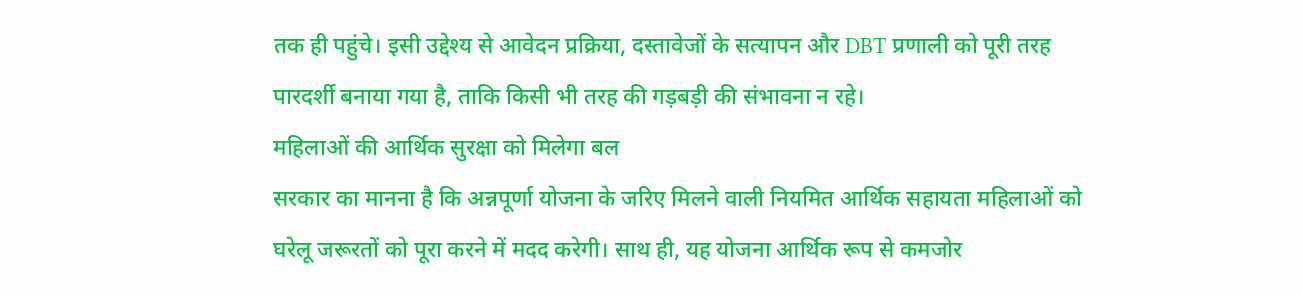तक ही पहुंचे। इसी उद्देश्य से आवेदन प्रक्रिया, दस्तावेजों के सत्यापन और DBT प्रणाली को पूरी तरह पारदर्शी बनाया गया है, ताकि किसी भी तरह की गड़बड़ी की संभावना न रहे।
महिलाओं की आर्थिक सुरक्षा को मिलेगा बल
सरकार का मानना है कि अन्नपूर्णा योजना के जरिए मिलने वाली नियमित आर्थिक सहायता महिलाओं को घरेलू जरूरतों को पूरा करने में मदद करेगी। साथ ही, यह योजना आर्थिक रूप से कमजोर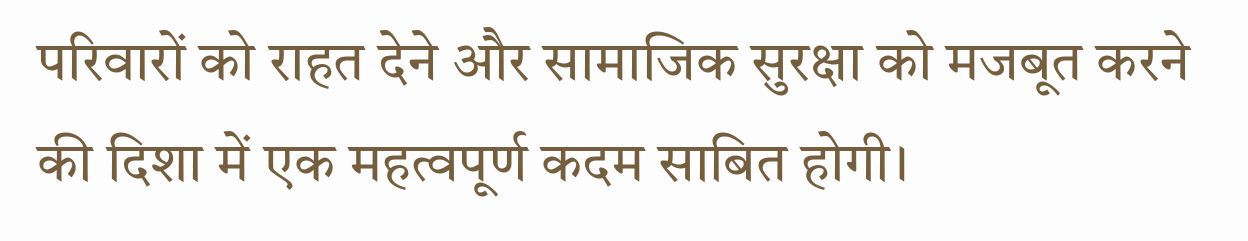परिवारों को राहत देने और सामाजिक सुरक्षा को मजबूत करने की दिशा में एक महत्वपूर्ण कदम साबित होगी।